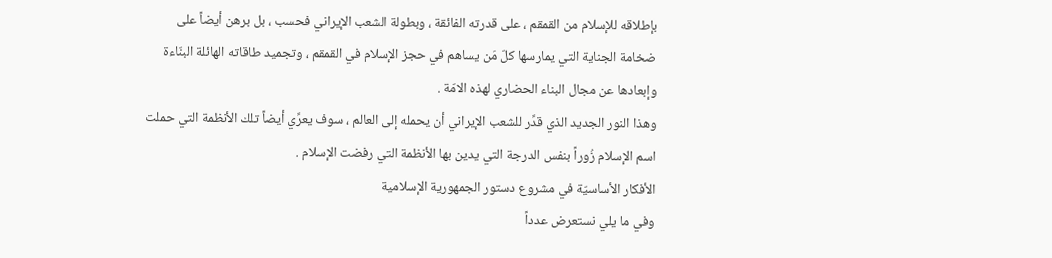بإطلاقه للإسلام من القمقم ، على قدرته الفائقة ، وبطولة الشعب الإيراني فحسب ، بل برهن أيضاً على ضخامة الجناية التي يمارسها كلّ مَن يساهم في حجز الإسلام في القمقم ، وتجميد طاقاته الهائلة البنّاءة وإبعادها عن مجال البناء الحضاري لهذه الامّة .
وهذا النور الجديد الذي قدِّر للشعب الإيراني أن يحمله إلى العالم ، سوف يعرِّي أيضاً تلك الأنظمة التي حملت اسم الإسلام زُوراً بنفس الدرجة التي يدين بها الأنظمة التي رفضت الإسلام .
الأفكار الأساسيّة في مشروع دستور الجمهورية الإسلامية
وفي ما يلي نستعرض عدداً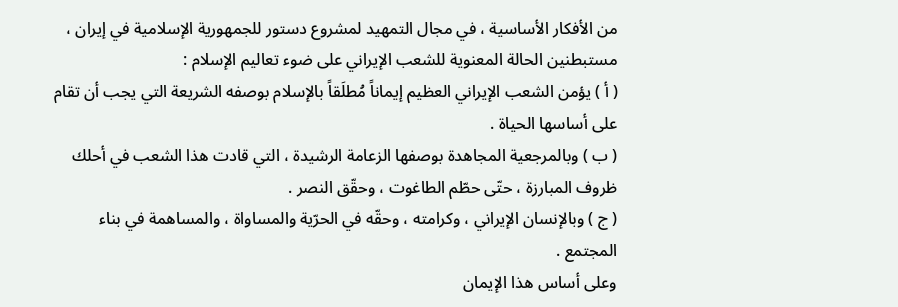من الأفكار الأساسية ، في مجال التمهيد لمشروع دستور للجمهورية الإسلامية في إيران ، مستبطنين الحالة المعنوية للشعب الإيراني على ضوء تعاليم الإسلام :
( أ ) يؤمن الشعب الإيراني العظيم إيماناً مُطلَقاً بالإسلام بوصفه الشريعة التي يجب أن تقام على أساسها الحياة .
( ب ) وبالمرجعية المجاهدة بوصفها الزعامة الرشيدة ، التي قادت هذا الشعب في أحلك ظروف المبارزة ، حتّى حطّم الطاغوت ، وحقّق النصر .
( ج ) وبالإنسان الإيراني ، وكرامته ، وحقّه في الحرّية والمساواة ، والمساهمة في بناء المجتمع .
وعلى أساس هذا الإيمان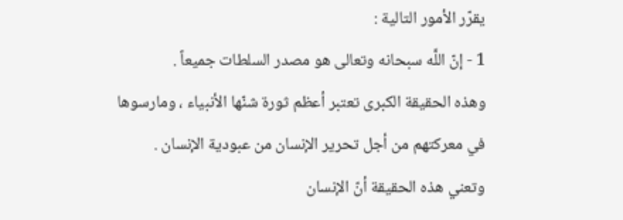يقرّر الأمور التالية :
1 - إنّ اللَّه سبحانه وتعالى هو مصدر السلطات جميعاً .
وهذه الحقيقة الكبرى تعتبر أعظم ثورة شنّها الأنبياء ، ومارسوها في معركتهم من أجل تحرير الإنسان من عبودية الإنسان .
وتعني هذه الحقيقة أنّ الإنسان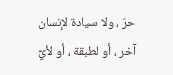حرّ ، ولا سيادة لإنسان آخر ، أو لطبقة ، أو لأيِّ